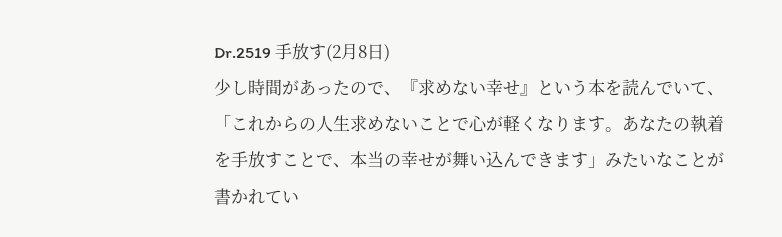Dr.2519 手放す(2月8日)
少し時間があったので、『求めない幸せ』という本を読んでいて、「これからの人生求めないことで心が軽くなります。あなたの執着を手放すことで、本当の幸せが舞い込んできます」みたいなことが書かれてい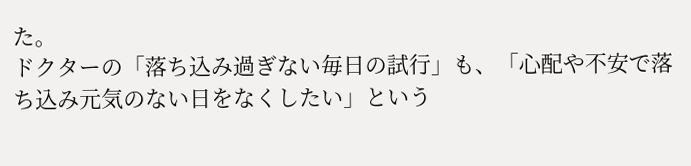た。
ドクターの「落ち込み過ぎない毎日の試行」も、「心配や不安で落ち込み元気のない日をなくしたい」という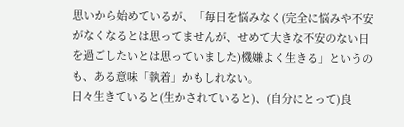思いから始めているが、「毎日を悩みなく(完全に悩みや不安がなくなるとは思ってませんが、せめて大きな不安のない日を過ごしたいとは思っていました)機嫌よく生きる」というのも、ある意味「執着」かもしれない。
日々生きていると(生かされていると)、(自分にとって)良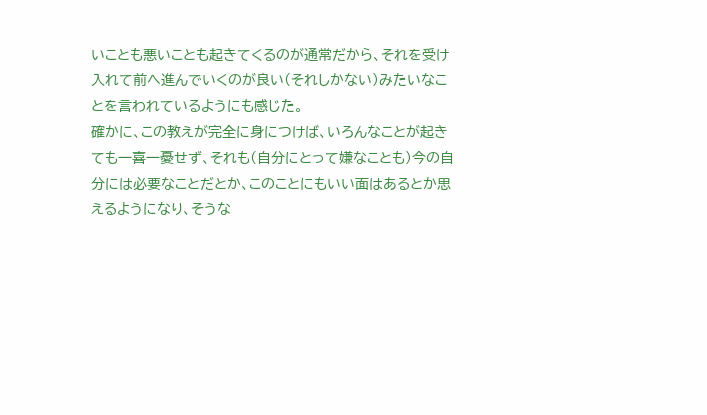いことも悪いことも起きてくるのが通常だから、それを受け入れて前へ進んでいくのが良い(それしかない)みたいなことを言われているようにも感じた。
確かに、この教えが完全に身につけば、いろんなことが起きても一喜一憂せず、それも(自分にとって嫌なことも)今の自分には必要なことだとか、このことにもいい面はあるとか思えるようになり、そうな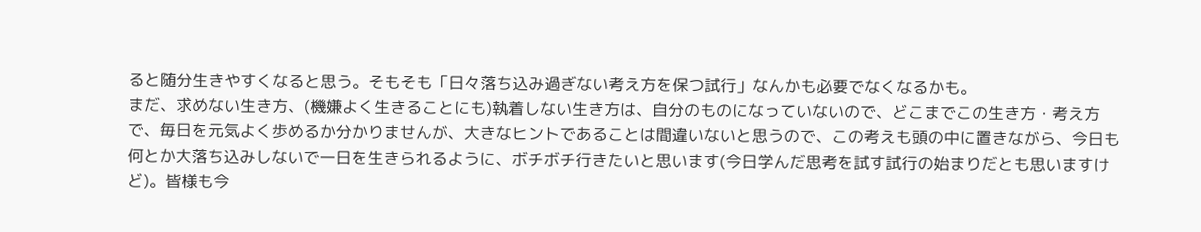ると随分生きやすくなると思う。そもそも「日々落ち込み過ぎない考え方を保つ試行」なんかも必要でなくなるかも。
まだ、求めない生き方、(機嫌よく生きることにも)執着しない生き方は、自分のものになっていないので、どこまでこの生き方・考え方で、毎日を元気よく歩めるか分かりませんが、大きなヒントであることは間違いないと思うので、この考えも頭の中に置きながら、今日も何とか大落ち込みしないで一日を生きられるように、ボチボチ行きたいと思います(今日学んだ思考を試す試行の始まりだとも思いますけど)。皆様も今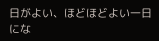日がよい、ほどほどよい一日にな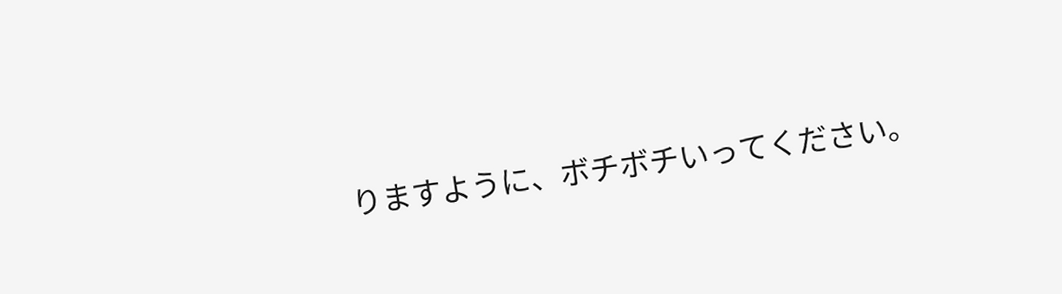りますように、ボチボチいってください。